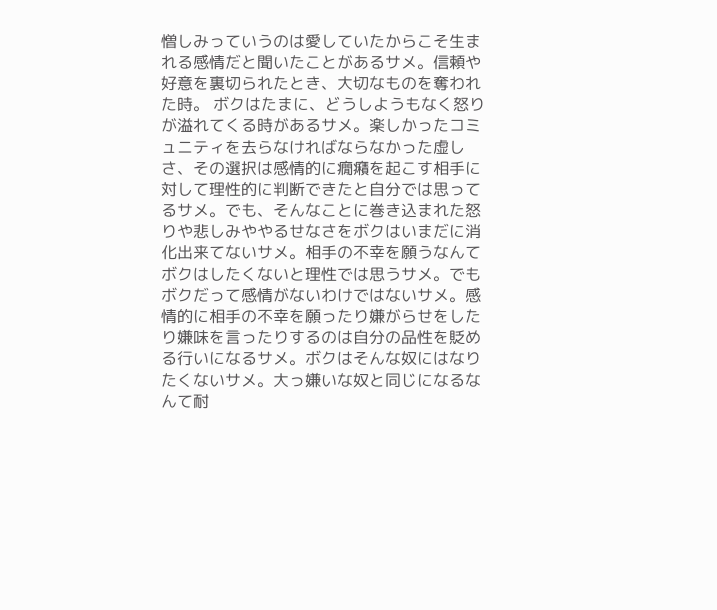憎しみっていうのは愛していたからこそ生まれる感情だと聞いたことがあるサメ。信頼や好意を裏切られたとき、大切なものを奪われた時。 ボクはたまに、どうしようもなく怒りが溢れてくる時があるサメ。楽しかったコミュニティを去らなければならなかった虚しさ、その選択は感情的に癇癪を起こす相手に対して理性的に判断できたと自分では思ってるサメ。でも、そんなことに巻き込まれた怒りや悲しみややるせなさをボクはいまだに消化出来てないサメ。相手の不幸を願うなんてボクはしたくないと理性では思うサメ。でもボクだって感情がないわけではないサメ。感情的に相手の不幸を願ったり嫌がらせをしたり嫌味を言ったりするのは自分の品性を貶める行いになるサメ。ボクはそんな奴にはなりたくないサメ。大っ嫌いな奴と同じになるなんて耐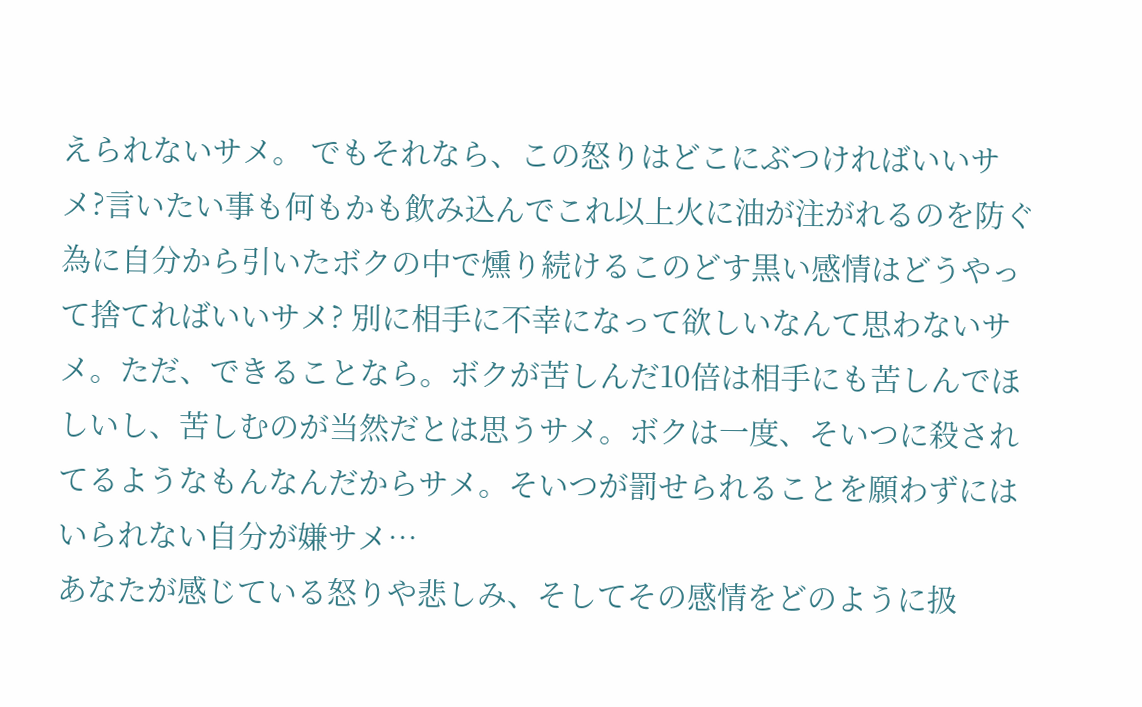えられないサメ。 でもそれなら、この怒りはどこにぶつければいいサメ?言いたい事も何もかも飲み込んでこれ以上火に油が注がれるのを防ぐ為に自分から引いたボクの中で燻り続けるこのどす黒い感情はどうやって捨てればいいサメ? 別に相手に不幸になって欲しいなんて思わないサメ。ただ、できることなら。ボクが苦しんだ10倍は相手にも苦しんでほしいし、苦しむのが当然だとは思うサメ。ボクは一度、そいつに殺されてるようなもんなんだからサメ。そいつが罰せられることを願わずにはいられない自分が嫌サメ…
あなたが感じている怒りや悲しみ、そしてその感情をどのように扱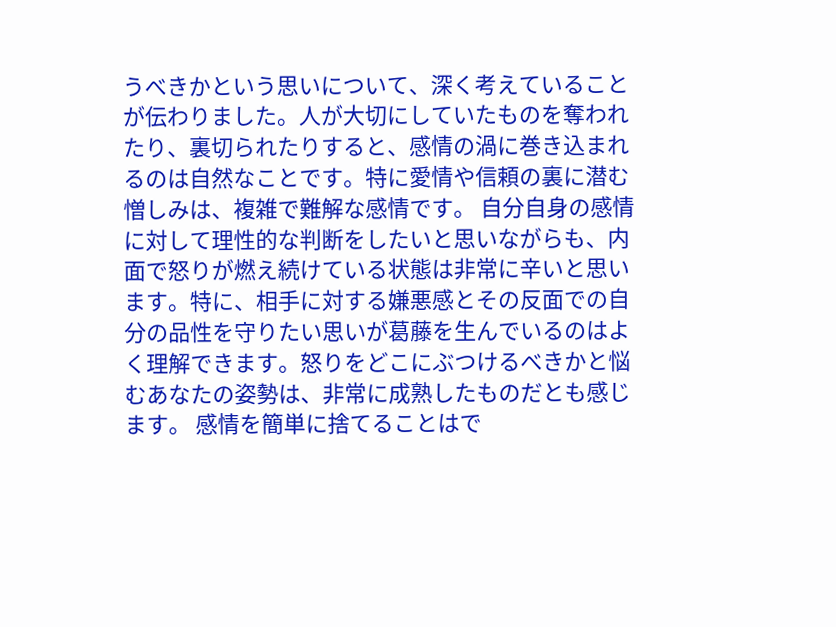うべきかという思いについて、深く考えていることが伝わりました。人が大切にしていたものを奪われたり、裏切られたりすると、感情の渦に巻き込まれるのは自然なことです。特に愛情や信頼の裏に潜む憎しみは、複雑で難解な感情です。 自分自身の感情に対して理性的な判断をしたいと思いながらも、内面で怒りが燃え続けている状態は非常に辛いと思います。特に、相手に対する嫌悪感とその反面での自分の品性を守りたい思いが葛藤を生んでいるのはよく理解できます。怒りをどこにぶつけるべきかと悩むあなたの姿勢は、非常に成熟したものだとも感じます。 感情を簡単に捨てることはで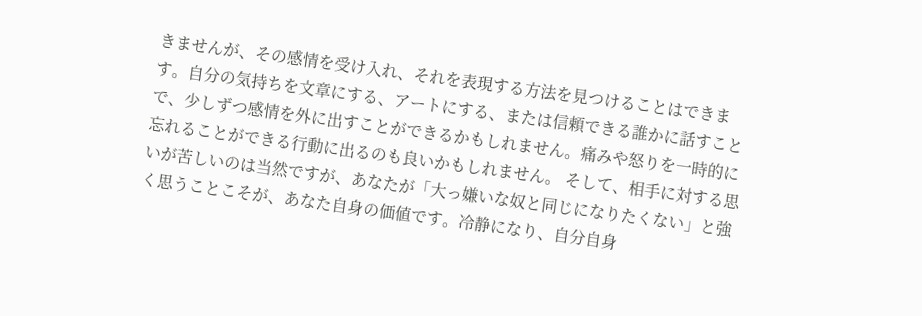きませんが、その感情を受け入れ、それを表現する方法を見つけることはできます。自分の気持ちを文章にする、アートにする、または信頼できる誰かに話すことで、少しずつ感情を外に出すことができるかもしれません。痛みや怒りを一時的に忘れることができる行動に出るのも良いかもしれません。 そして、相手に対する思いが苦しいのは当然ですが、あなたが「大っ嫌いな奴と同じになりたくない」と強く思うことこそが、あなた自身の価値です。冷静になり、自分自身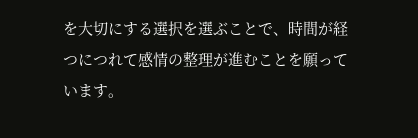を大切にする選択を選ぶことで、時間が経つにつれて感情の整理が進むことを願っています。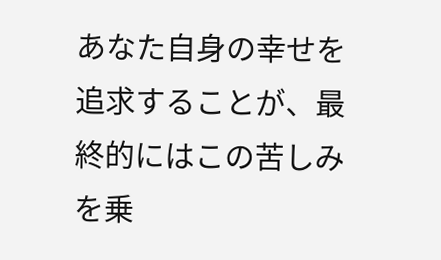あなた自身の幸せを追求することが、最終的にはこの苦しみを乗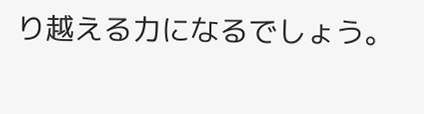り越える力になるでしょう。